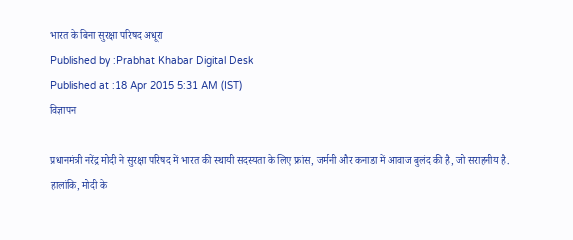भारत के बिना सुरक्षा परिषद अधूरा
Published by :Prabhat Khabar Digital Desk
Published at :18 Apr 2015 5:31 AM (IST)
विज्ञापन

प्रधानमंत्री नरेंद्र मोदी ने सुरक्षा परिषद में भारत की स्थायी सदस्यता के लिए फ्रांस, जर्मनी और कनाडा में आवाज बुलंद की है, जो सराहनीय है. हालांकि, मोदी के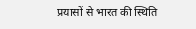प्रयासों से भारत की स्थिति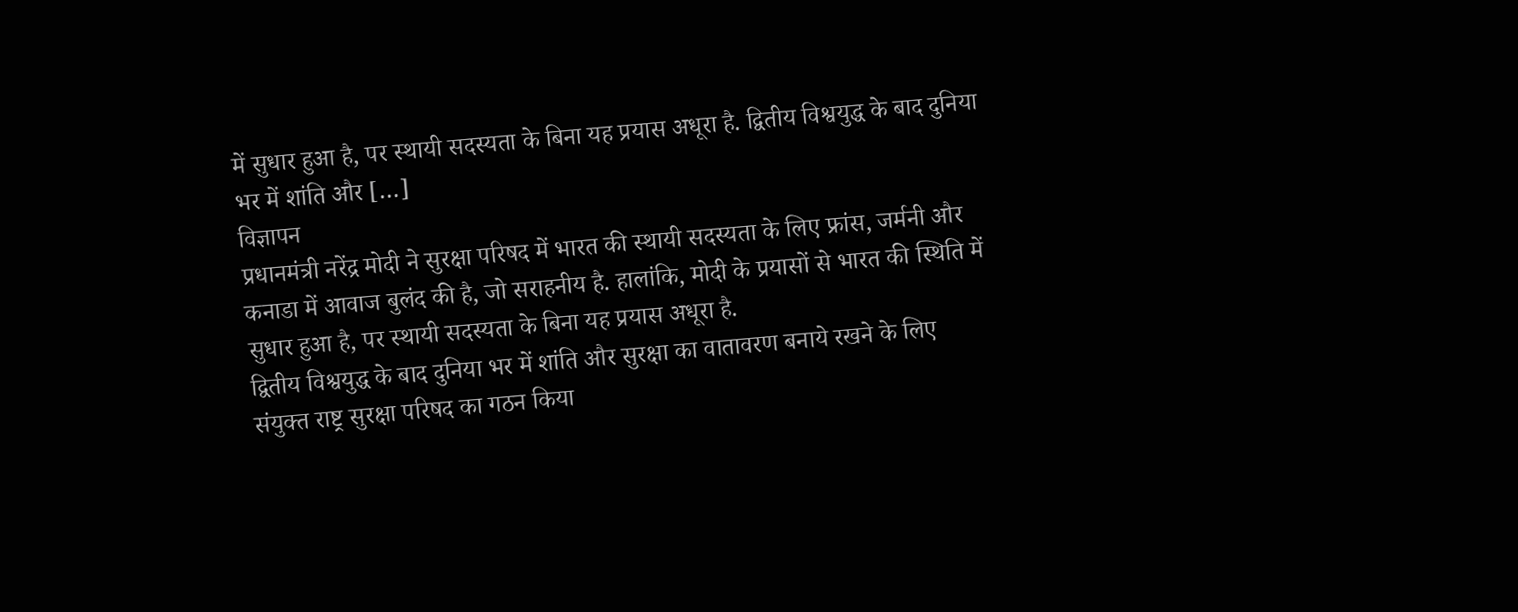में सुधार हुआ है, पर स्थायी सदस्यता के बिना यह प्रयास अधूरा है. द्वितीय विश्वयुद्ध के बाद दुनिया भर में शांति और […]
विज्ञापन
प्रधानमंत्री नरेंद्र मोदी ने सुरक्षा परिषद में भारत की स्थायी सदस्यता के लिए फ्रांस, जर्मनी और कनाडा में आवाज बुलंद की है, जो सराहनीय है. हालांकि, मोदी के प्रयासों से भारत की स्थिति में सुधार हुआ है, पर स्थायी सदस्यता के बिना यह प्रयास अधूरा है.
द्वितीय विश्वयुद्ध के बाद दुनिया भर में शांति और सुरक्षा का वातावरण बनाये रखने के लिए संयुक्त राष्ट्र सुरक्षा परिषद का गठन किया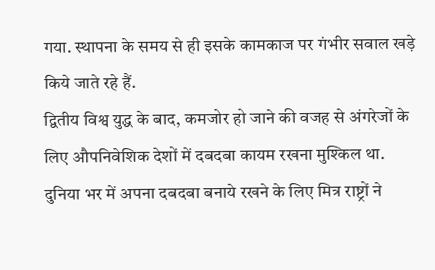गया. स्थापना के समय से ही इसके कामकाज पर गंभीर सवाल खड़े किये जाते रहे हैं.
द्वितीय विश्व युद्ध के बाद, कमजोर हो जाने की वजह से अंगरेजों के लिए औपनिवेशिक देशों में दबदबा कायम रखना मुश्किल था. दुनिया भर में अपना दबदबा बनाये रखने के लिए मित्र राष्ट्रों ने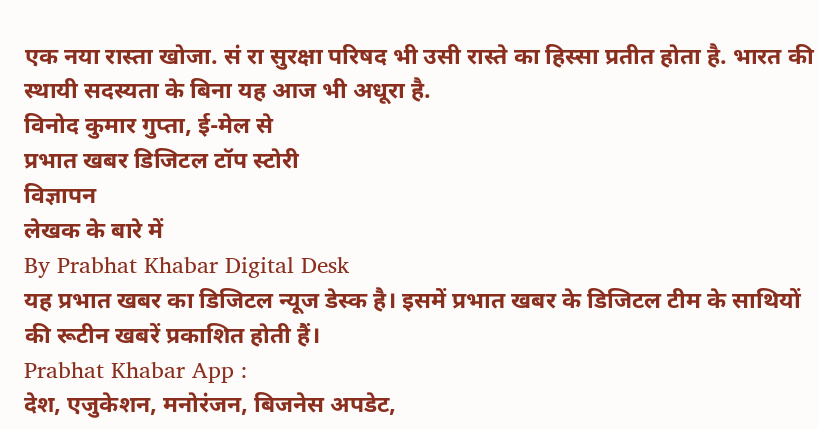एक नया रास्ता खोजा. सं रा सुरक्षा परिषद भी उसी रास्ते का हिस्सा प्रतीत होता है. भारत की स्थायी सदस्यता के बिना यह आज भी अधूरा है.
विनोद कुमार गुप्ता, ई-मेल से
प्रभात खबर डिजिटल टॉप स्टोरी
विज्ञापन
लेखक के बारे में
By Prabhat Khabar Digital Desk
यह प्रभात खबर का डिजिटल न्यूज डेस्क है। इसमें प्रभात खबर के डिजिटल टीम के साथियों की रूटीन खबरें प्रकाशित होती हैं।
Prabhat Khabar App :
देश, एजुकेशन, मनोरंजन, बिजनेस अपडेट,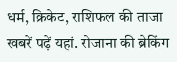धर्म, क्रिकेट, राशिफल की ताजा खबरें पढ़ें यहां. रोजाना की ब्रेकिंग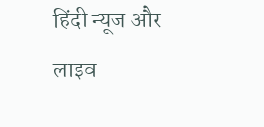हिंदी न्यूज और लाइव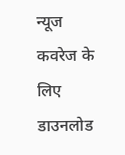न्यूज कवरेज के लिए डाउनलोड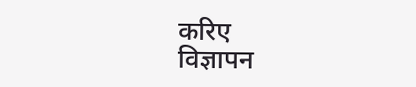करिए
विज्ञापन